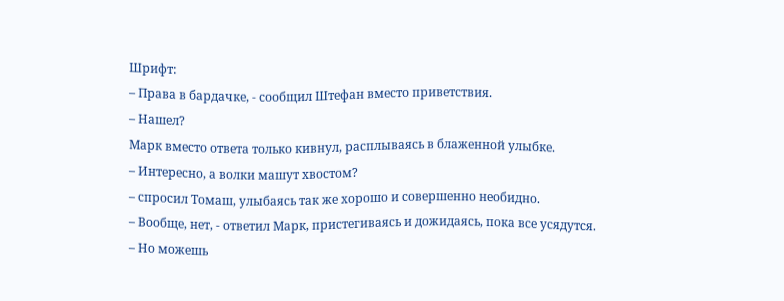Шрифт:
– Права в бардачке, - сообщил Штефан вместо приветствия.
– Нашел?
Марк вместо ответа только кивнул, расплываясь в блаженной улыбке.
– Интересно, а волки машут хвостом?
– спросил Томаш, улыбаясь так же хорошо и совершенно необидно.
– Вообще, нет, - ответил Марк, пристегиваясь и дожидаясь, пока все усядутся.
– Но можешь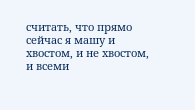считать, что прямо сейчас я машу и хвостом, и не хвостом, и всеми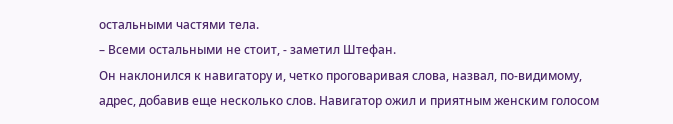остальными частями тела.
– Всеми остальными не стоит, - заметил Штефан.
Он наклонился к навигатору и, четко проговаривая слова, назвал, по-видимому, адрес, добавив еще несколько слов. Навигатор ожил и приятным женским голосом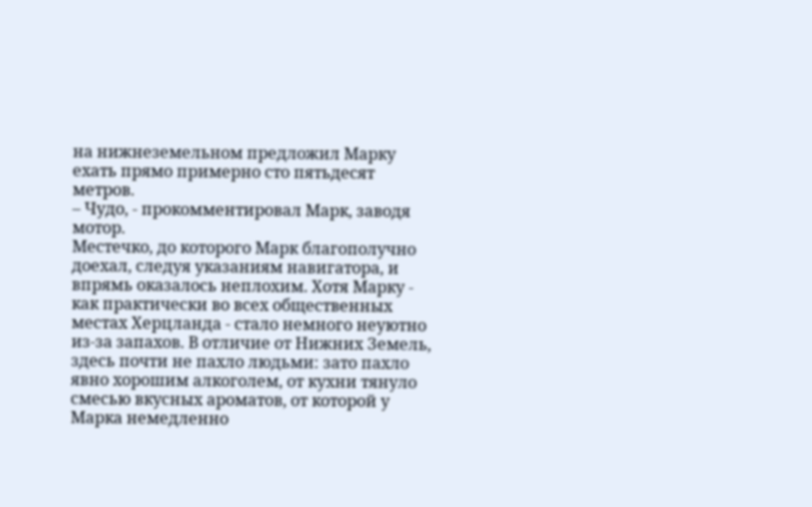на нижнеземельном предложил Марку ехать прямо примерно сто пятьдесят метров.
– Чудо, - прокомментировал Марк, заводя мотор.
Местечко, до которого Марк благополучно доехал, следуя указаниям навигатора, и впрямь оказалось неплохим. Хотя Марку - как практически во всех общественных местах Херцланда - стало немного неуютно из-за запахов. В отличие от Нижних Земель, здесь почти не пахло людьми: зато пахло явно хорошим алкоголем, от кухни тянуло смесью вкусных ароматов, от которой у Марка немедленно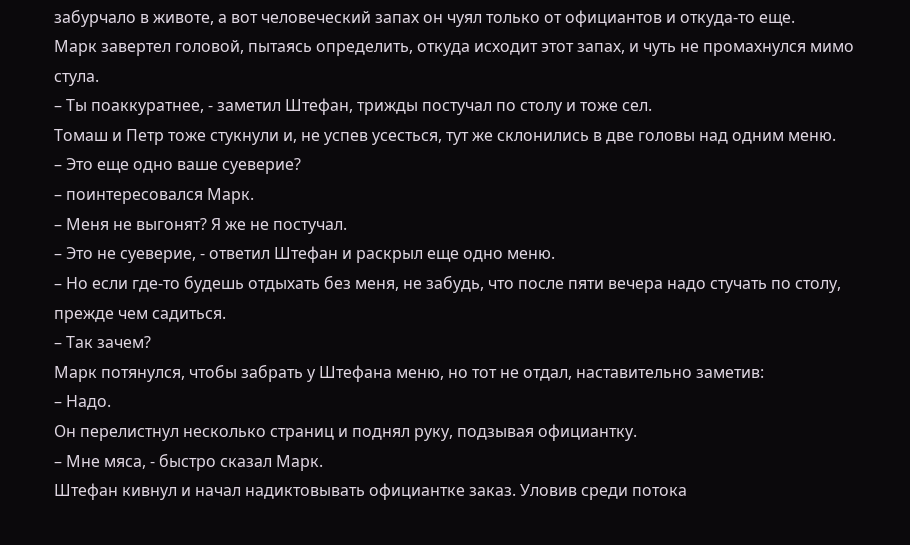забурчало в животе, а вот человеческий запах он чуял только от официантов и откуда-то еще.
Марк завертел головой, пытаясь определить, откуда исходит этот запах, и чуть не промахнулся мимо стула.
– Ты поаккуратнее, - заметил Штефан, трижды постучал по столу и тоже сел.
Томаш и Петр тоже стукнули и, не успев усесться, тут же склонились в две головы над одним меню.
– Это еще одно ваше суеверие?
– поинтересовался Марк.
– Меня не выгонят? Я же не постучал.
– Это не суеверие, - ответил Штефан и раскрыл еще одно меню.
– Но если где-то будешь отдыхать без меня, не забудь, что после пяти вечера надо стучать по столу, прежде чем садиться.
– Так зачем?
Марк потянулся, чтобы забрать у Штефана меню, но тот не отдал, наставительно заметив:
– Надо.
Он перелистнул несколько страниц и поднял руку, подзывая официантку.
– Мне мяса, - быстро сказал Марк.
Штефан кивнул и начал надиктовывать официантке заказ. Уловив среди потока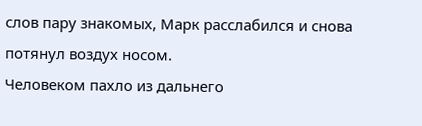слов пару знакомых, Марк расслабился и снова потянул воздух носом.
Человеком пахло из дальнего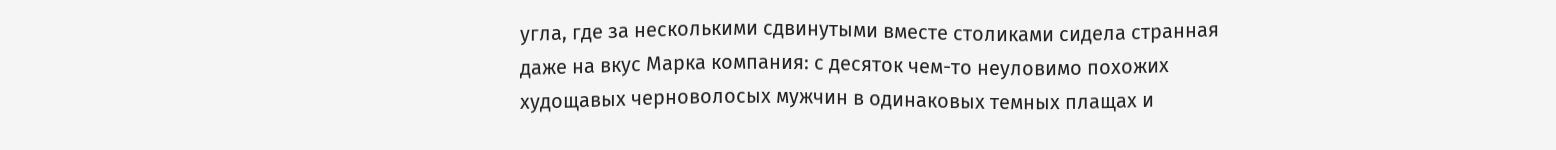угла, где за несколькими сдвинутыми вместе столиками сидела странная даже на вкус Марка компания: с десяток чем-то неуловимо похожих худощавых черноволосых мужчин в одинаковых темных плащах и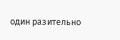один разительно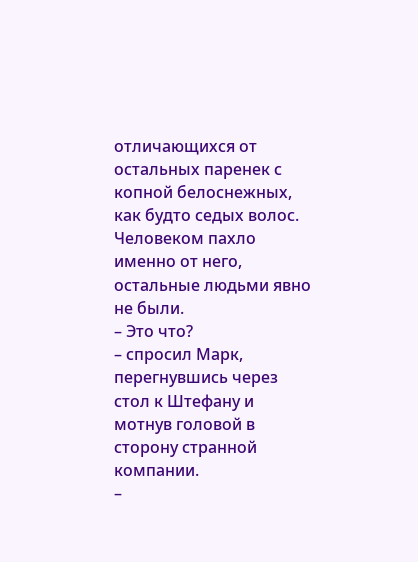отличающихся от остальных паренек с копной белоснежных, как будто седых волос. Человеком пахло именно от него, остальные людьми явно не были.
– Это что?
– спросил Марк, перегнувшись через стол к Штефану и мотнув головой в сторону странной компании.
–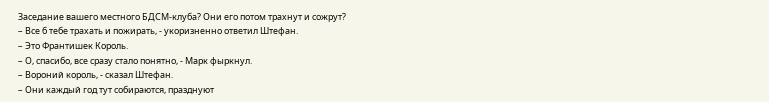Заседание вашего местного БДСМ-клуба? Они его потом трахнут и сожрут?
– Все б тебе трахать и пожирать, - укоризненно ответил Штефан.
– Это Франтишек Король.
– О, спасибо, все сразу стало понятно, - Марк фыркнул.
– Вороний король, - сказал Штефан.
– Они каждый год тут собираются, празднуют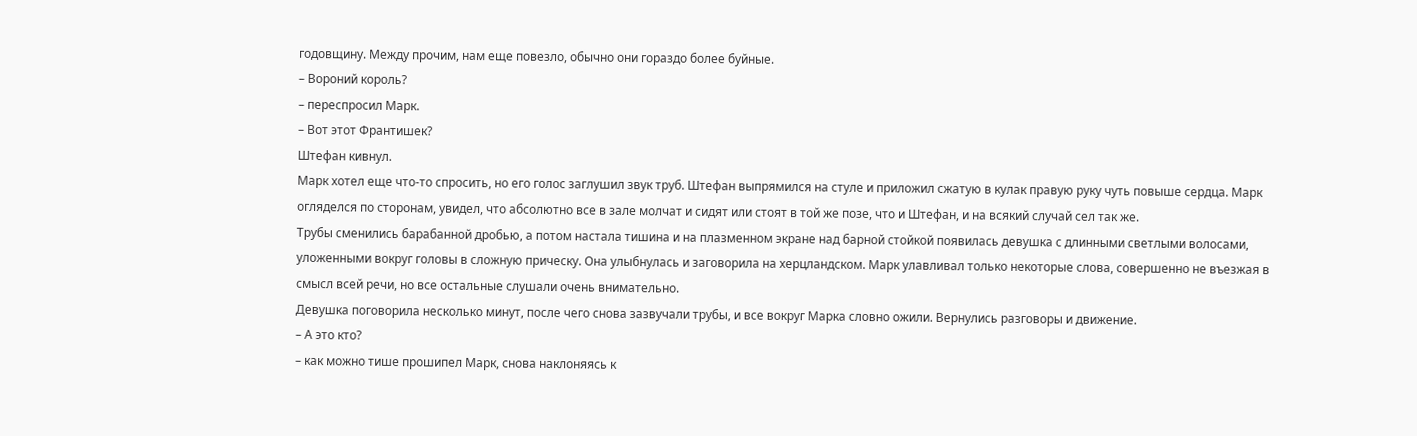годовщину. Между прочим, нам еще повезло, обычно они гораздо более буйные.
– Вороний король?
– переспросил Марк.
– Вот этот Франтишек?
Штефан кивнул.
Марк хотел еще что-то спросить, но его голос заглушил звук труб. Штефан выпрямился на стуле и приложил сжатую в кулак правую руку чуть повыше сердца. Марк огляделся по сторонам, увидел, что абсолютно все в зале молчат и сидят или стоят в той же позе, что и Штефан, и на всякий случай сел так же.
Трубы сменились барабанной дробью, а потом настала тишина и на плазменном экране над барной стойкой появилась девушка с длинными светлыми волосами, уложенными вокруг головы в сложную прическу. Она улыбнулась и заговорила на херцландском. Марк улавливал только некоторые слова, совершенно не въезжая в смысл всей речи, но все остальные слушали очень внимательно.
Девушка поговорила несколько минут, после чего снова зазвучали трубы, и все вокруг Марка словно ожили. Вернулись разговоры и движение.
– А это кто?
– как можно тише прошипел Марк, снова наклоняясь к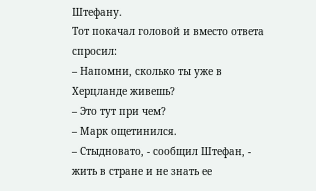Штефану.
Тот покачал головой и вместо ответа спросил:
– Напомни, сколько ты уже в Херцланде живешь?
– Это тут при чем?
– Марк ощетинился.
– Стыдновато, - сообщил Штефан, - жить в стране и не знать ее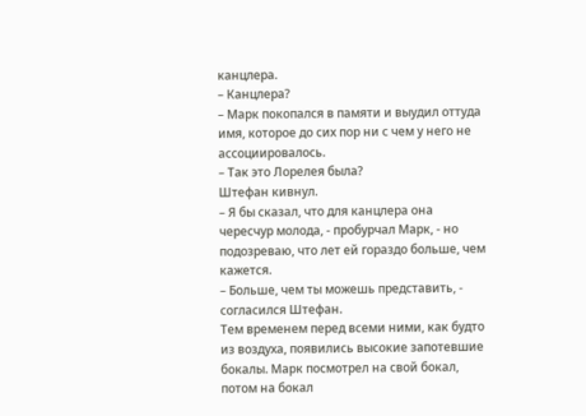канцлера.
– Канцлера?
– Марк покопался в памяти и выудил оттуда имя, которое до сих пор ни с чем у него не ассоциировалось.
– Так это Лорелея была?
Штефан кивнул.
– Я бы сказал, что для канцлера она чересчур молода, - пробурчал Марк, - но подозреваю, что лет ей гораздо больше, чем кажется.
– Больше, чем ты можешь представить, - согласился Штефан.
Тем временем перед всеми ними, как будто из воздуха, появились высокие запотевшие бокалы. Марк посмотрел на свой бокал, потом на бокал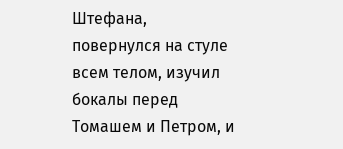Штефана, повернулся на стуле всем телом, изучил бокалы перед Томашем и Петром, и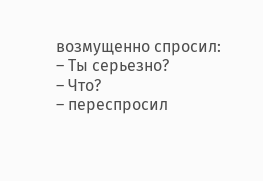возмущенно спросил:
– Ты серьезно?
– Что?
– переспросил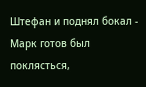Штефан и поднял бокал - Марк готов был поклясться,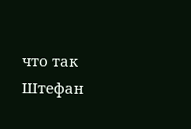что так Штефан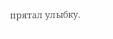прятал улыбку.